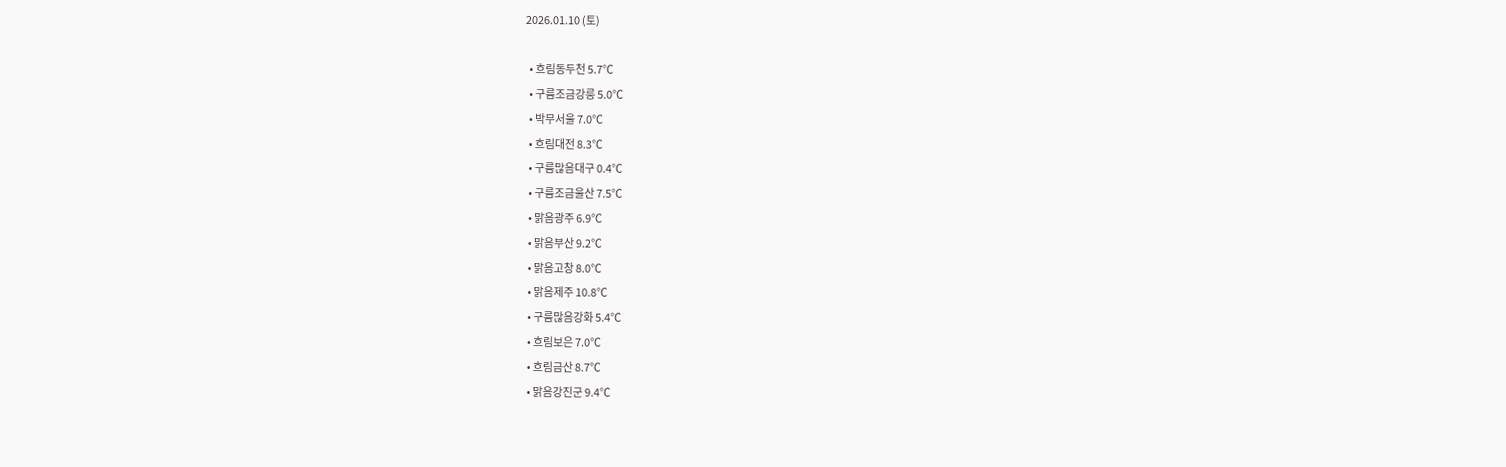2026.01.10 (토)

  • 흐림동두천 5.7℃
  • 구름조금강릉 5.0℃
  • 박무서울 7.0℃
  • 흐림대전 8.3℃
  • 구름많음대구 0.4℃
  • 구름조금울산 7.5℃
  • 맑음광주 6.9℃
  • 맑음부산 9.2℃
  • 맑음고창 8.0℃
  • 맑음제주 10.8℃
  • 구름많음강화 5.4℃
  • 흐림보은 7.0℃
  • 흐림금산 8.7℃
  • 맑음강진군 9.4℃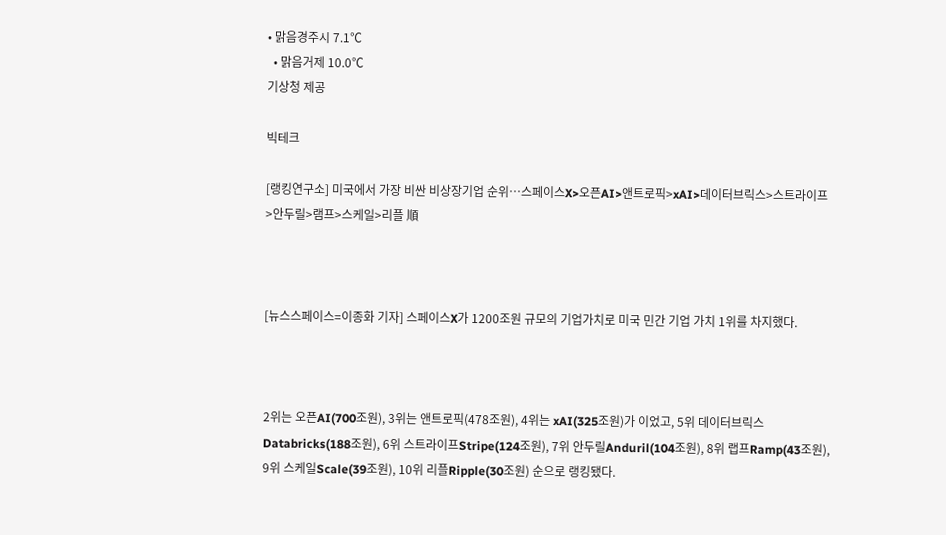• 맑음경주시 7.1℃
  • 맑음거제 10.0℃
기상청 제공

빅테크

[랭킹연구소] 미국에서 가장 비싼 비상장기업 순위…스페이스X>오픈AI>앤트로픽>xAI>데이터브릭스>스트라이프>안두릴>램프>스케일>리플 順



[뉴스스페이스=이종화 기자] 스페이스X가 1200조원 규모의 기업가치로 미국 민간 기업 가치 1위를 차지했다.



2위는 오픈AI(700조원), 3위는 앤트로픽(478조원), 4위는 xAI(325조원)가 이었고, 5위 데이터브릭스Databricks(188조원), 6위 스트라이프Stripe(124조원), 7위 안두릴Anduril(104조원), 8위 랩프Ramp(43조원), 9위 스케일Scale(39조원), 10위 리플Ripple(30조원) 순으로 랭킹됐다.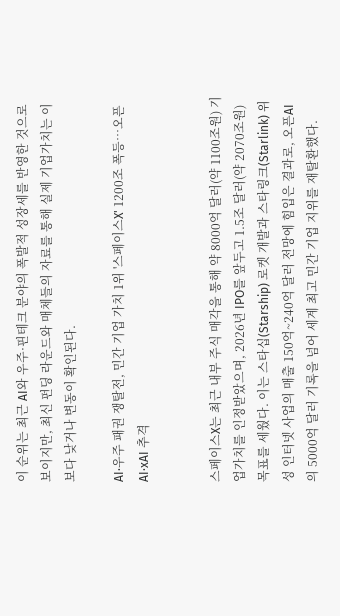이 순위는 최근 AI와 우주·핀테크 분야의 폭발적 성장세를 반영한 것으로 보이지만, 최신 펀딩 라운드와 매체들의 자료를 통해 실제 기업가치는 이보다 낮거나 변동이 확인된다.

AI·우주 패권 쟁탈전, 민간 기업 가치 1위 '스페이스X' 1200조 폭등…오픈AI·xAI 추격


스페이스X는 최근 내부 주식 매각을 통해 약 8000억 달러(약 1100조원) 기업가치를 인정받았으며, 2026년 IPO를 앞두고 1.5조 달러(약 2070조원) 목표를 세웠다. 이는 스타십(Starship) 로켓 개발과 스타링크(Starlink) 위성 인터넷 사업의 매출 150억~240억 달러 전망에 힘입은 결과로, 오픈AI의 5000억 달러 기록을 넘어 세계 최고 민간 기업 지위를 재탈환했다.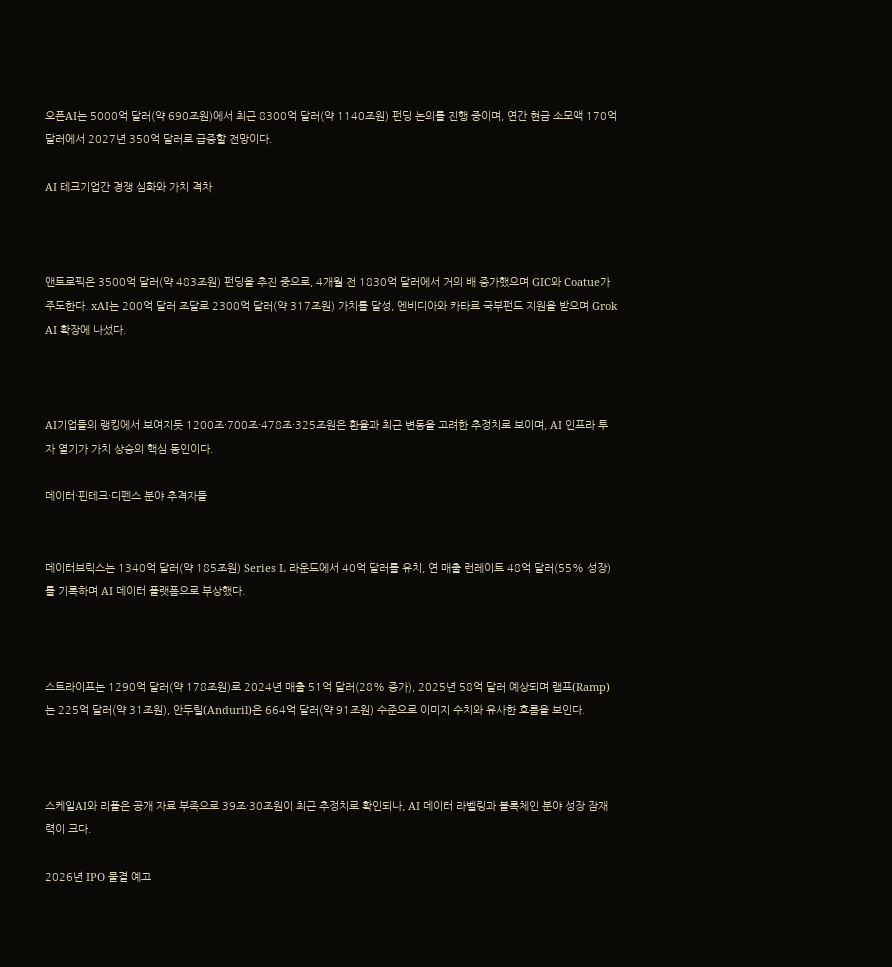오픈AI는 5000억 달러(약 690조원)에서 최근 8300억 달러(약 1140조원) 펀딩 논의를 진행 중이며, 연간 현금 소모액 170억 달러에서 2027년 350억 달러로 급증할 전망이다.

AI 테크기업간 경쟁 심화와 가치 격차



앤트로픽은 3500억 달러(약 483조원) 펀딩을 추진 중으로, 4개월 전 1830억 달러에서 거의 배 증가했으며 GIC와 Coatue가 주도한다. xAI는 200억 달러 조달로 2300억 달러(약 317조원) 가치를 달성, 엔비디아와 카타르 국부펀드 지원을 받으며 Grok AI 확장에 나섰다.



AI기업들의 랭킹에서 보여지듯 1200조·700조·478조·325조원은 환율과 최근 변동을 고려한 추정치로 보이며, AI 인프라 투자 열기가 가치 상승의 핵심 동인이다.

데이터·핀테크·디펜스 분야 추격자들


데이터브릭스는 1340억 달러(약 185조원) Series L 라운드에서 40억 달러를 유치, 연 매출 런레이트 48억 달러(55% 성장)를 기록하며 AI 데이터 플랫폼으로 부상했다.



스트라이프는 1290억 달러(약 178조원)로 2024년 매출 51억 달러(28% 증가), 2025년 58억 달러 예상되며 램프(Ramp)는 225억 달러(약 31조원), 안두릴(Anduril)은 664억 달러(약 91조원) 수준으로 이미지 수치와 유사한 흐름을 보인다.



스케일AI와 리플은 공개 자료 부족으로 39조·30조원이 최근 추정치로 확인되나, AI 데이터 라벨링과 블록체인 분야 성장 잠재력이 크다.

2026년 IPO 물결 예고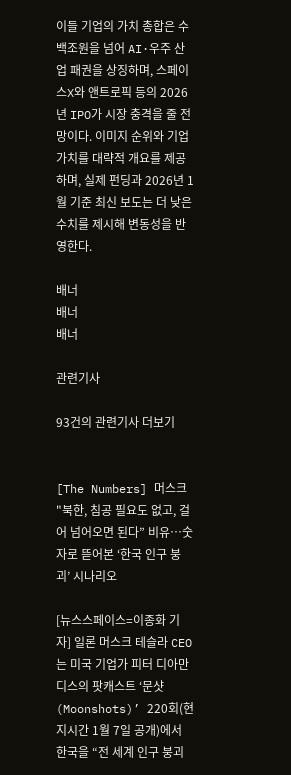이들 기업의 가치 총합은 수백조원을 넘어 AI·우주 산업 패권을 상징하며, 스페이스X와 앤트로픽 등의 2026년 IPO가 시장 충격을 줄 전망이다. 이미지 순위와 기업가치를 대략적 개요를 제공하며, 실제 펀딩과 2026년 1월 기준 최신 보도는 더 낮은 수치를 제시해 변동성을 반영한다.

배너
배너
배너

관련기사

93건의 관련기사 더보기


[The Numbers] 머스크 "북한, 침공 필요도 없고, 걸어 넘어오면 된다” 비유…숫자로 뜯어본 ‘한국 인구 붕괴’ 시나리오

[뉴스스페이스=이종화 기자] 일론 머스크 테슬라 CEO는 미국 기업가 피터 디아만디스의 팟캐스트 ‘문샷(Moonshots)’ 220회(현지시간 1월 7일 공개)에서 한국을 “전 세계 인구 붕괴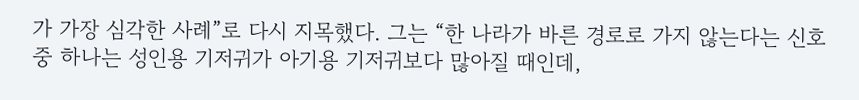가 가장 심각한 사례”로 다시 지목했다. 그는 “한 나라가 바른 경로로 가지 않는다는 신호 중 하나는 성인용 기저귀가 아기용 기저귀보다 많아질 때인데,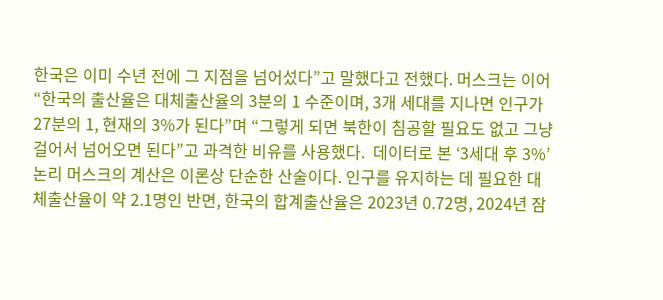한국은 이미 수년 전에 그 지점을 넘어섰다”고 말했다고 전했다. 머스크는 이어 “한국의 출산율은 대체출산율의 3분의 1 수준이며, 3개 세대를 지나면 인구가 27분의 1, 현재의 3%가 된다”며 “그렇게 되면 북한이 침공할 필요도 없고 그냥 걸어서 넘어오면 된다”고 과격한 비유를 사용했다.  데이터로 본 ‘3세대 후 3%’ 논리 머스크의 계산은 이론상 단순한 산술이다. 인구를 유지하는 데 필요한 대체출산율이 약 2.1명인 반면, 한국의 합계출산율은 2023년 0.72명, 2024년 잠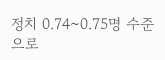정치 0.74~0.75명 수준으로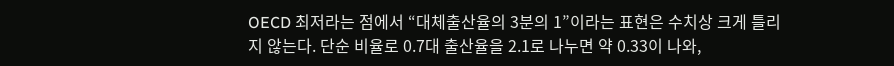OECD 최저라는 점에서 “대체출산율의 3분의 1”이라는 표현은 수치상 크게 틀리지 않는다. 단순 비율로 0.7대 출산율을 2.1로 나누면 약 0.33이 나와,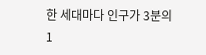한 세대마다 인구가 3분의 1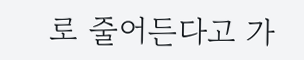로 줄어든다고 가